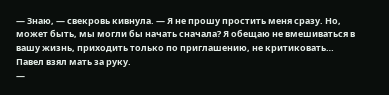— Знаю, — свекровь кивнула. — Я не прошу простить меня сразу. Но, может быть, мы могли бы начать сначала? Я обещаю не вмешиваться в вашу жизнь, приходить только по приглашению, не критиковать…
Павел взял мать за руку.
—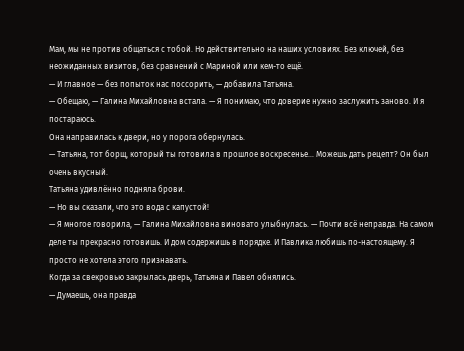Мам, мы не против общаться с тобой. Но действительно на наших условиях. Без ключей, без неожиданных визитов, без сравнений с Мариной или кем-то ещё.
— И главное — без попыток нас поссорить, — добавила Татьяна.
— Обещаю, — Галина Михайловна встала. — Я понимаю, что доверие нужно заслужить заново. И я постараюсь.
Она направилась к двери, но у порога обернулась.
— Татьяна, тот борщ, который ты готовила в прошлое воскресенье… Можешь дать рецепт? Он был очень вкусный.
Татьяна удивлённо подняла брови.
— Но вы сказали, что это вода с капустой!
— Я многое говорила, — Галина Михайловна виновато улыбнулась. — Почти всё неправда. На самом деле ты прекрасно готовишь. И дом содержишь в порядке. И Павлика любишь по-настоящему. Я просто не хотела этого признавать.
Когда за свекровью закрылась дверь, Татьяна и Павел обнялись.
— Думаешь, она правда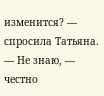изменится? — спросила Татьяна.
— Не знаю, — честно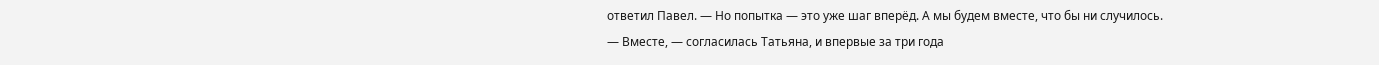ответил Павел. — Но попытка — это уже шаг вперёд. А мы будем вместе, что бы ни случилось.
— Вместе, — согласилась Татьяна, и впервые за три года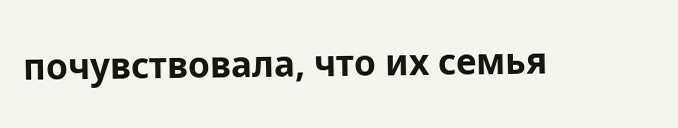почувствовала, что их семья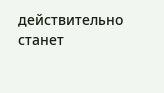действительно станет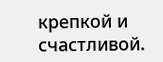крепкой и счастливой.